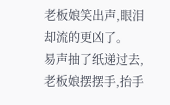老板娘笑出声,眼泪却流的更凶了。
易声抽了纸递过去,老板娘摆摆手,抬手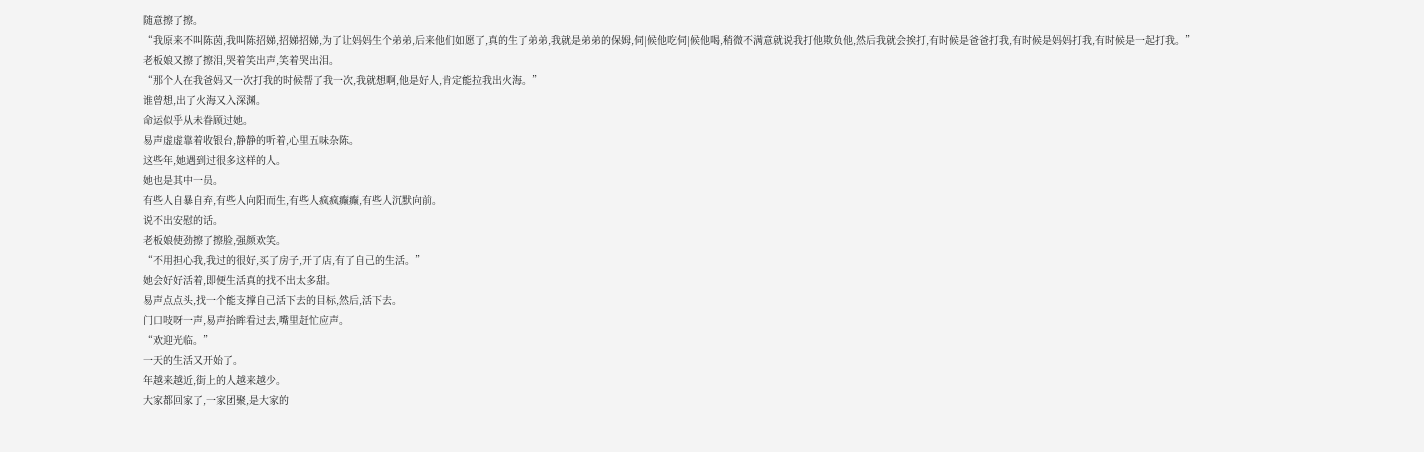随意擦了擦。
“我原来不叫陈茵,我叫陈招娣,招娣招娣,为了让妈妈生个弟弟,后来他们如愿了,真的生了弟弟,我就是弟弟的保姆,伺|候他吃伺|候他喝,稍微不满意就说我打他欺负他,然后我就会挨打,有时候是爸爸打我,有时候是妈妈打我,有时候是一起打我。”
老板娘又擦了擦泪,哭着笑出声,笑着哭出泪。
“那个人在我爸妈又一次打我的时候帮了我一次,我就想啊,他是好人,肯定能拉我出火海。”
谁曾想,出了火海又入深渊。
命运似乎从未眷顾过她。
易声虚虚靠着收银台,静静的听着,心里五味杂陈。
这些年,她遇到过很多这样的人。
她也是其中一员。
有些人自暴自弃,有些人向阳而生,有些人疯疯癫癫,有些人沉默向前。
说不出安慰的话。
老板娘使劲擦了擦脸,强颜欢笑。
“不用担心我,我过的很好,买了房子,开了店,有了自己的生活。”
她会好好活着,即便生活真的找不出太多甜。
易声点点头,找一个能支撑自己活下去的目标,然后,活下去。
门口吱呀一声,易声抬眸看过去,嘴里赶忙应声。
“欢迎光临。”
一天的生活又开始了。
年越来越近,街上的人越来越少。
大家都回家了,一家团聚,是大家的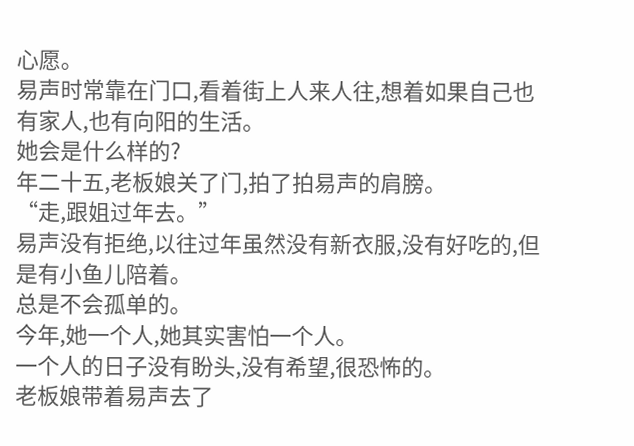心愿。
易声时常靠在门口,看着街上人来人往,想着如果自己也有家人,也有向阳的生活。
她会是什么样的?
年二十五,老板娘关了门,拍了拍易声的肩膀。
“走,跟姐过年去。”
易声没有拒绝,以往过年虽然没有新衣服,没有好吃的,但是有小鱼儿陪着。
总是不会孤单的。
今年,她一个人,她其实害怕一个人。
一个人的日子没有盼头,没有希望,很恐怖的。
老板娘带着易声去了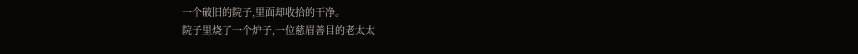一个破旧的院子,里面却收拾的干净。
院子里烧了一个炉子,一位慈眉善目的老太太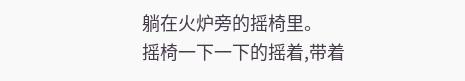躺在火炉旁的摇椅里。
摇椅一下一下的摇着,带着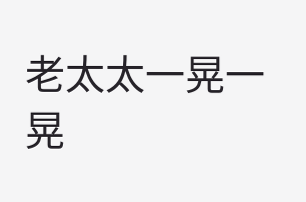老太太一晃一晃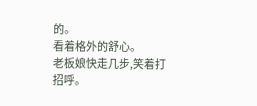的。
看着格外的舒心。
老板娘快走几步,笑着打招呼。